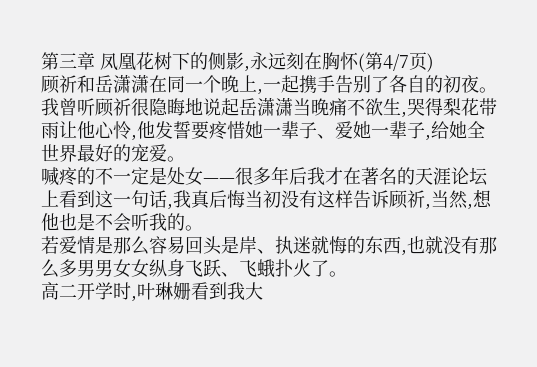第三章 凤凰花树下的侧影,永远刻在胸怀(第4/7页)
顾祈和岳潇潇在同一个晚上,一起携手告别了各自的初夜。
我曾听顾祈很隐晦地说起岳潇潇当晚痛不欲生,哭得梨花带雨让他心怜,他发誓要疼惜她一辈子、爱她一辈子,给她全世界最好的宠爱。
喊疼的不一定是处女——很多年后我才在著名的天涯论坛上看到这一句话,我真后悔当初没有这样告诉顾祈,当然,想他也是不会听我的。
若爱情是那么容易回头是岸、执迷就悔的东西,也就没有那么多男男女女纵身飞跃、飞蛾扑火了。
高二开学时,叶琳姗看到我大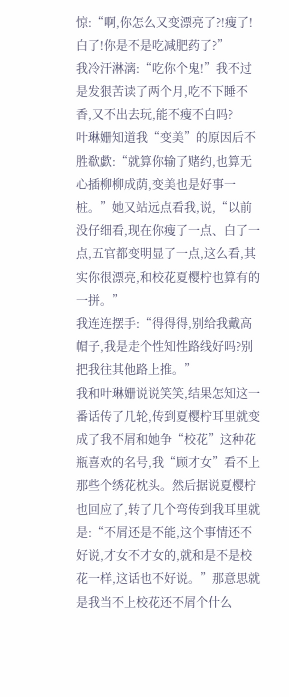惊:“啊,你怎么又变漂亮了?!瘦了!白了!你是不是吃减肥药了?”
我冷汗淋漓:“吃你个鬼!”我不过是发狠苦读了两个月,吃不下睡不香,又不出去玩,能不瘦不白吗?
叶琳姗知道我“变美”的原因后不胜欷歔:“就算你输了赌约,也算无心插柳柳成荫,变美也是好事一桩。”她又站远点看我,说,“以前没仔细看,现在你瘦了一点、白了一点,五官都变明显了一点,这么看,其实你很漂亮,和校花夏樱柠也算有的一拼。”
我连连摆手:“得得得,别给我戴高帽子,我是走个性知性路线好吗?别把我往其他路上推。”
我和叶琳姗说说笑笑,结果怎知这一番话传了几轮,传到夏樱柠耳里就变成了我不屑和她争“校花”这种花瓶喜欢的名号,我“顾才女”看不上那些个绣花枕头。然后据说夏樱柠也回应了,转了几个弯传到我耳里就是:“不屑还是不能,这个事情还不好说,才女不才女的,就和是不是校花一样,这话也不好说。”那意思就是我当不上校花还不屑个什么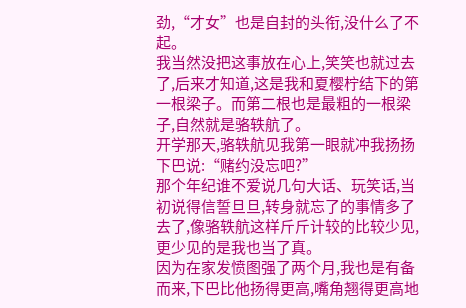劲,“才女”也是自封的头衔,没什么了不起。
我当然没把这事放在心上,笑笑也就过去了,后来才知道,这是我和夏樱柠结下的第一根梁子。而第二根也是最粗的一根梁子,自然就是骆轶航了。
开学那天,骆轶航见我第一眼就冲我扬扬下巴说:“赌约没忘吧?”
那个年纪谁不爱说几句大话、玩笑话,当初说得信誓旦旦,转身就忘了的事情多了去了,像骆轶航这样斤斤计较的比较少见,更少见的是我也当了真。
因为在家发愤图强了两个月,我也是有备而来,下巴比他扬得更高,嘴角翘得更高地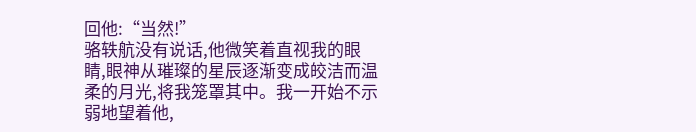回他:“当然!”
骆轶航没有说话,他微笑着直视我的眼睛,眼神从璀璨的星辰逐渐变成皎洁而温柔的月光,将我笼罩其中。我一开始不示弱地望着他,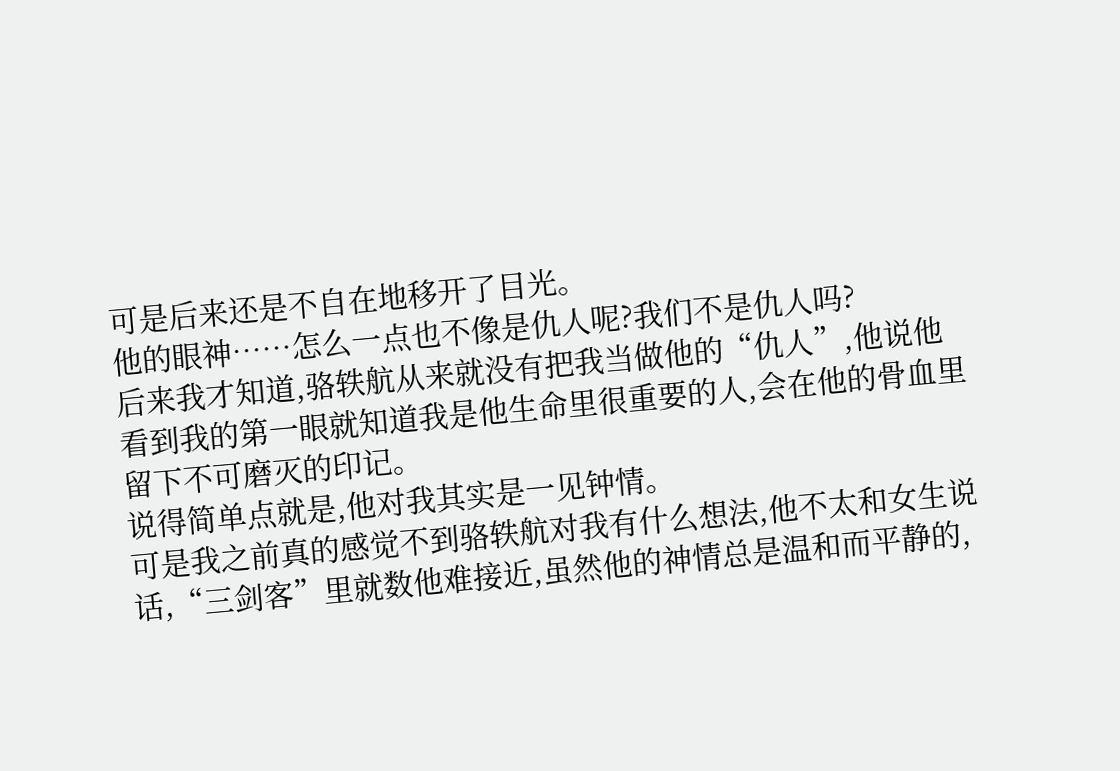可是后来还是不自在地移开了目光。
他的眼神……怎么一点也不像是仇人呢?我们不是仇人吗?
后来我才知道,骆轶航从来就没有把我当做他的“仇人”,他说他看到我的第一眼就知道我是他生命里很重要的人,会在他的骨血里留下不可磨灭的印记。
说得简单点就是,他对我其实是一见钟情。
可是我之前真的感觉不到骆轶航对我有什么想法,他不太和女生说话,“三剑客”里就数他难接近,虽然他的神情总是温和而平静的,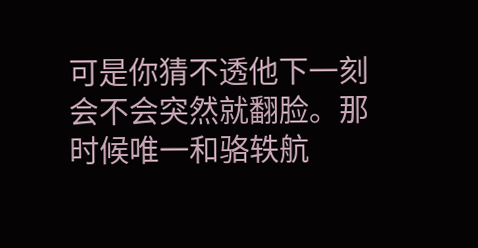可是你猜不透他下一刻会不会突然就翻脸。那时候唯一和骆轶航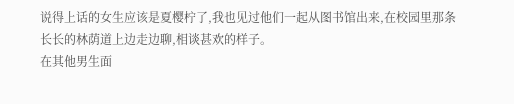说得上话的女生应该是夏樱柠了,我也见过他们一起从图书馆出来,在校园里那条长长的林荫道上边走边聊,相谈甚欢的样子。
在其他男生面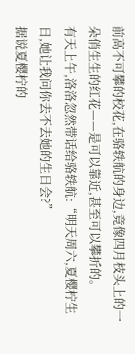前高不可攀的校花,在骆轶航的身边,竟像四月枝头上的一朵俏生生的红花——是可以靠近,甚至可以攀折的。
有天上午,洛洛忽然带话给骆轶航:“明天周六,夏樱柠生日,她让我问你去不去她的生日会?”
据说夏樱柠的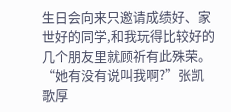生日会向来只邀请成绩好、家世好的同学,和我玩得比较好的几个朋友里就顾祈有此殊荣。
“她有没有说叫我啊?”张凯歌厚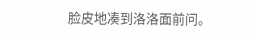脸皮地凑到洛洛面前问。